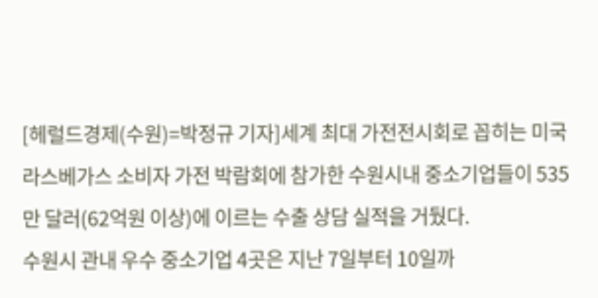[헤럴드경제(수원)=박정규 기자]세계 최대 가전전시회로 꼽히는 미국 라스베가스 소비자 가전 박람회에 참가한 수원시내 중소기업들이 535만 달러(62억원 이상)에 이르는 수출 상담 실적을 거뒀다.
수원시 관내 우수 중소기업 4곳은 지난 7일부터 10일까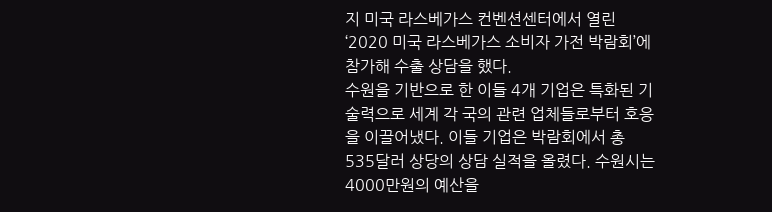지 미국 라스베가스 컨벤션센터에서 열린 ‘2020 미국 라스베가스 소비자 가전 박람회’에 참가해 수출 상담을 했다.
수원을 기반으로 한 이들 4개 기업은 특화된 기술력으로 세계 각 국의 관련 업체들로부터 호응을 이끌어냈다. 이들 기업은 박람회에서 총 535달러 상당의 상담 실적을 올렸다. 수원시는 4000만원의 예산을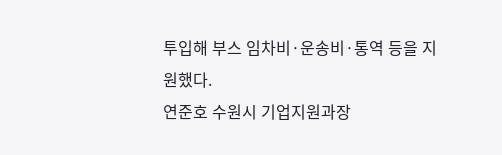투입해 부스 임차비·운송비·통역 등을 지원했다.
연준호 수원시 기업지원과장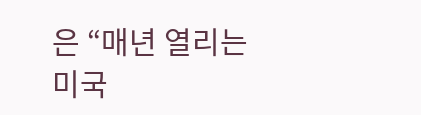은 “매년 열리는 미국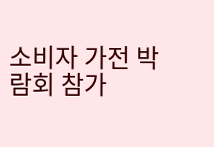소비자 가전 박람회 참가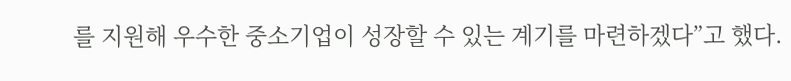를 지원해 우수한 중소기업이 성장할 수 있는 계기를 마련하겠다”고 했다.